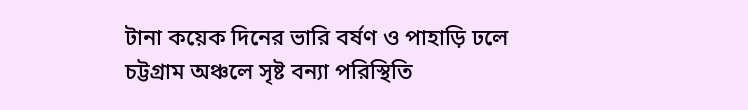টানা কয়েক দিনের ভারি বর্ষণ ও পাহাড়ি ঢলে চট্টগ্রাম অঞ্চলে সৃষ্ট বন্যা পরিস্থিতি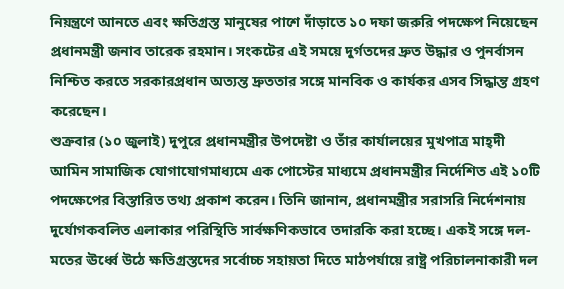নিয়ন্ত্রণে আনতে এবং ক্ষতিগ্রস্ত মানুষের পাশে দাঁড়াতে ১০ দফা জরুরি পদক্ষেপ নিয়েছেন প্রধানমন্ত্রী জনাব তারেক রহমান। সংকটের এই সময়ে দুর্গতদের দ্রুত উদ্ধার ও পুনর্বাসন নিশ্চিত করতে সরকারপ্রধান অত্যন্ত দ্রুততার সঙ্গে মানবিক ও কার্যকর এসব সিদ্ধান্ত গ্রহণ করেছেন।
শুক্রবার (১০ জুলাই) দুপুরে প্রধানমন্ত্রীর উপদেষ্টা ও তাঁর কার্যালয়ের মুখপাত্র মাহ্দী আমিন সামাজিক যোগাযোগমাধ্যমে এক পোস্টের মাধ্যমে প্রধানমন্ত্রীর নির্দেশিত এই ১০টি পদক্ষেপের বিস্তারিত তথ্য প্রকাশ করেন। তিনি জানান, প্রধানমন্ত্রীর সরাসরি নির্দেশনায় দুর্যোগকবলিত এলাকার পরিস্থিতি সার্বক্ষণিকভাবে তদারকি করা হচ্ছে। একই সঙ্গে দল-মতের ঊর্ধ্বে উঠে ক্ষতিগ্রস্তদের সর্বোচ্চ সহায়তা দিতে মাঠপর্যায়ে রাষ্ট্র পরিচালনাকারী দল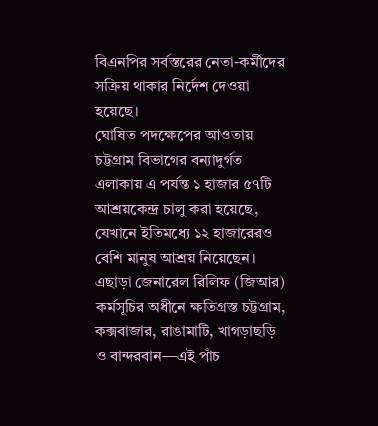বিএনপির সর্বস্তরের নেতা-কর্মীদের সক্রিয় থাকার নির্দেশ দেওয়া হয়েছে।
ঘোষিত পদক্ষেপের আওতায় চট্টগ্রাম বিভাগের বন্যাদুর্গত এলাকায় এ পর্যন্ত ১ হাজার ৫৭টি আশ্রয়কেন্দ্র চালু করা হয়েছে, যেখানে ইতিমধ্যে ১২ হাজারেরও বেশি মানুষ আশ্রয় নিয়েছেন। এছাড়া জেনারেল রিলিফ (জিআর) কর্মসূচির অধীনে ক্ষতিগ্রস্ত চট্টগ্রাম, কক্সবাজার, রাঙামাটি, খাগড়াছড়ি ও বান্দরবান—এই পাঁচ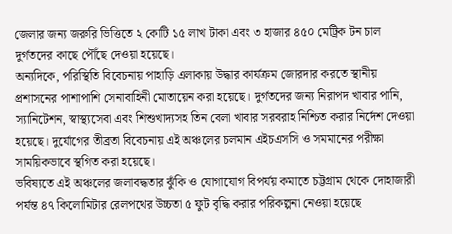জেলার জন্য জরুরি ভিত্তিতে ২ কোটি ১৫ লাখ টাকা এবং ৩ হাজার ৪৫০ মেট্রিক টন চাল দুর্গতদের কাছে পৌঁছে দেওয়া হয়েছে।
অন্যদিকে, পরিস্থিতি বিবেচনায় পাহাড়ি এলাকায় উদ্ধার কার্যক্রম জোরদার করতে স্থানীয় প্রশাসনের পাশাপাশি সেনাবাহিনী মোতায়েন করা হয়েছে। দুর্গতদের জন্য নিরাপদ খাবার পানি, স্যানিটেশন, স্বাস্থ্যসেবা এবং শিশুখাদ্যসহ তিন বেলা খাবার সরবরাহ নিশ্চিত করার নির্দেশ দেওয়া হয়েছে। দুর্যোগের তীব্রতা বিবেচনায় এই অঞ্চলের চলমান এইচএসসি ও সমমানের পরীক্ষা সাময়িকভাবে স্থগিত করা হয়েছে।
ভবিষ্যতে এই অঞ্চলের জলাবদ্ধতার ঝুঁকি ও যোগাযোগ বিপর্যয় কমাতে চট্টগ্রাম থেকে দোহাজারী পর্যন্ত ৪৭ কিলোমিটার রেলপথের উচ্চতা ৫ ফুট বৃদ্ধি করার পরিকল্পনা নেওয়া হয়েছে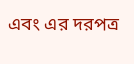এবং এর দরপত্র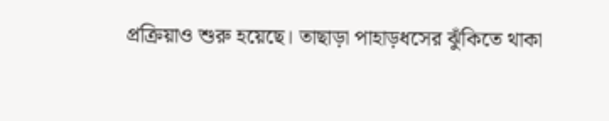প্রক্রিয়াও শুরু হয়েছে। তাছাড়া পাহাড়ধসের ঝুঁকিতে থাকা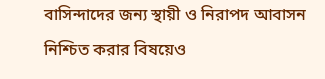বাসিন্দাদের জন্য স্থায়ী ও নিরাপদ আবাসন নিশ্চিত করার বিষয়েও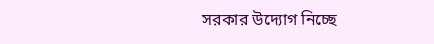সরকার উদ্যোগ নিচ্ছে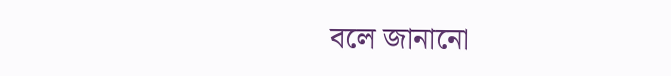বলে জানানো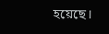হয়েছে।